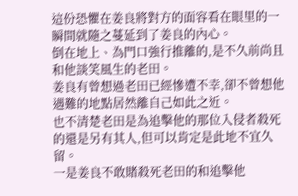這份恐懼在姜良將對方的面容看在眼里的一瞬間就隨之蔓延到了姜良的內心。
倒在地上、為門口強行推離的,是不久前尚且和他談笑風生的老田。
姜良有曾想過老田已經慘遭不幸,卻不曾想他遇難的地點居然離自己如此之近。
也不清楚老田是為追擊他的那位入侵者殺死的還是另有其人,但可以肯定是此地不宜久留。
一是姜良不敢賭殺死老田的和追擊他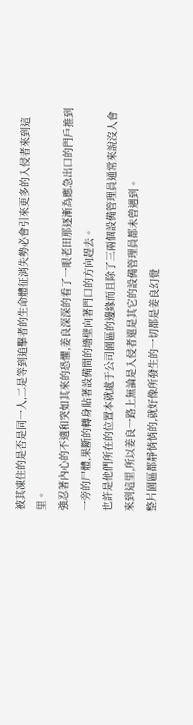被其凍住的是否是同一人,二是等到追擊者的生命體征消失勢必會引來更多的入侵者來到這里。
強忍著內心的不適和突如其來的恐懼,姜良深深的看了一眼老田那逐漸為應急出口的門戶推到一旁的尸體,果斷的轉身貼著設備間的墻壁向著門口的方向趕去。
也許是他們所在的位置本就處于公司園區的邊緣而且除了三兩個設備管理員通常來說沒人會來到這里,所以姜良一路上無論是入侵者還是其它的設備管理員都未曾遇到。
整片園區都靜悄悄的,就好像所發生的一切都是姜良幻覺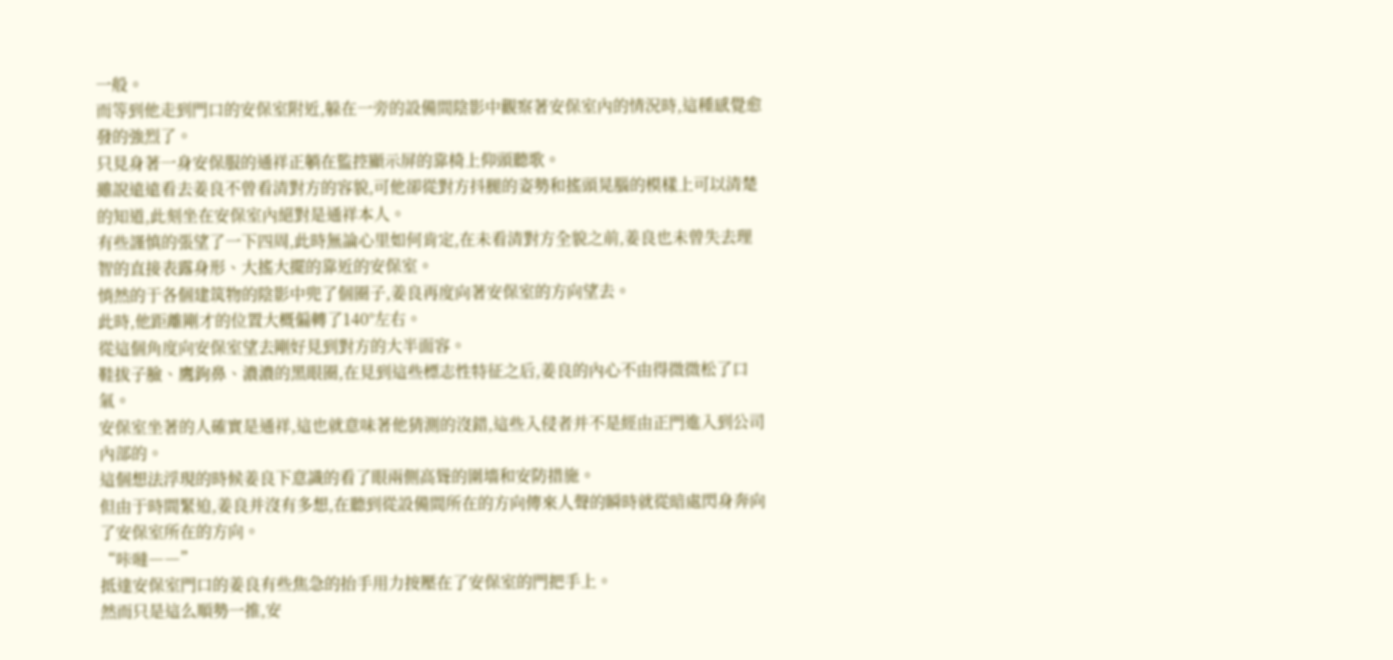一般。
而等到他走到門口的安保室附近,躲在一旁的設備間陰影中觀察著安保室內的情況時,這種感覺愈發的強烈了。
只見身著一身安保服的通祥正躺在監控顯示屏的靠椅上仰頭聽歌。
雖說遠遠看去姜良不曾看清對方的容貌,可他卻從對方抖腿的姿勢和搖頭晃腦的模樣上可以清楚的知道,此刻坐在安保室內絕對是通祥本人。
有些謹慎的張望了一下四周,此時無論心里如何肯定,在未看清對方全貌之前,姜良也未曾失去理智的直接表露身形、大搖大擺的靠近的安保室。
悄然的于各個建筑物的陰影中兜了個圈子,姜良再度向著安保室的方向望去。
此時,他距離剛才的位置大概偏轉了140°左右。
從這個角度向安保室望去剛好見到對方的大半面容。
鞋拔子臉、鷹鉤鼻、濃濃的黑眼圈,在見到這些標志性特征之后,姜良的內心不由得微微松了口氣。
安保室坐著的人確實是通祥,這也就意味著他猜測的沒錯,這些入侵者并不是經由正門進入到公司內部的。
這個想法浮現的時候姜良下意識的看了眼兩側高聳的圍墻和安防措施。
但由于時間緊迫,姜良并沒有多想,在聽到從設備間所在的方向傳來人聲的瞬時就從暗處閃身奔向了安保室所在的方向。
“咔噠――”
抵達安保室門口的姜良有些焦急的抬手用力按壓在了安保室的門把手上。
然而只是這么順勢一推,安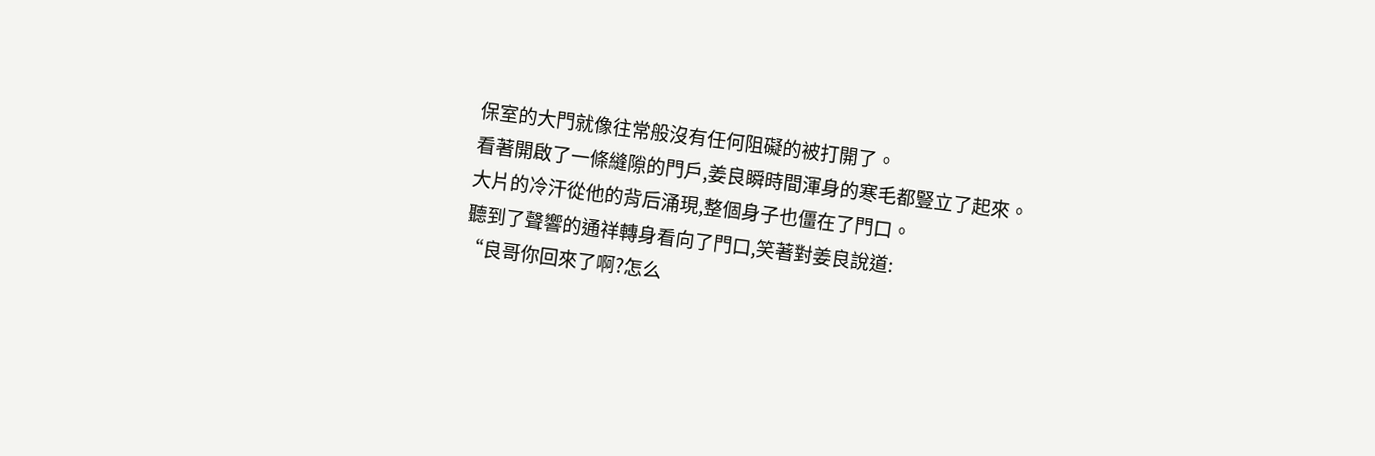保室的大門就像往常般沒有任何阻礙的被打開了。
看著開啟了一條縫隙的門戶,姜良瞬時間渾身的寒毛都豎立了起來。
大片的冷汗從他的背后涌現,整個身子也僵在了門口。
聽到了聲響的通祥轉身看向了門口,笑著對姜良說道:
“良哥你回來了啊?怎么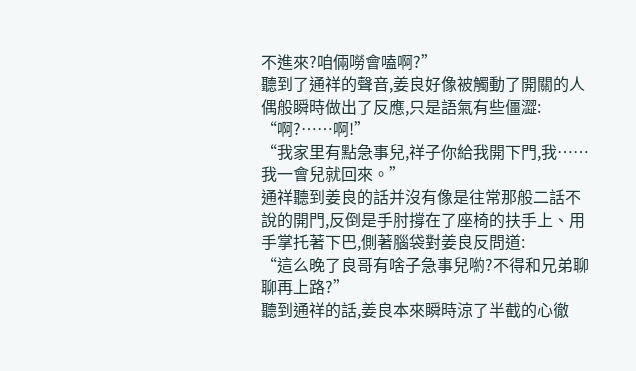不進來?咱倆嘮會嗑啊?”
聽到了通祥的聲音,姜良好像被觸動了開關的人偶般瞬時做出了反應,只是語氣有些僵澀:
“啊?……啊!”
“我家里有點急事兒,祥子你給我開下門,我……我一會兒就回來。”
通祥聽到姜良的話并沒有像是往常那般二話不說的開門,反倒是手肘撐在了座椅的扶手上、用手掌托著下巴,側著腦袋對姜良反問道:
“這么晚了良哥有啥子急事兒喲?不得和兄弟聊聊再上路?”
聽到通祥的話,姜良本來瞬時涼了半截的心徹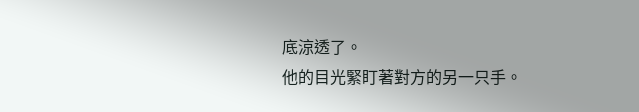底涼透了。
他的目光緊盯著對方的另一只手。